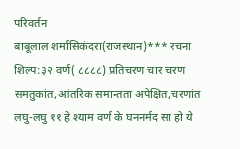परिवर्तन
बाबूलाल शर्मासिकंदरा(राजस्थान)*** रचना शिल्प:३२ वर्ण( ८८८८) प्रतिचरण चार चरण समतुकांत,आंतरिक समान्तता अपेक्षित,चरणांत लघु-लघु ११ हे श्याम वर्ण के घननर्मद सा हो ये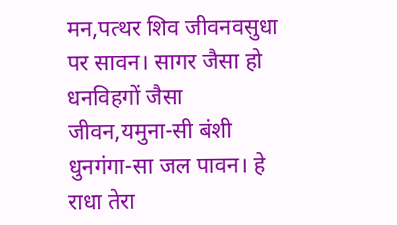मन,पत्थर शिव जीवनवसुधा पर सावन। सागर जैसा हो धनविहगों जैसा जीवन,यमुना-सी बंशी धुनगंगा-सा जल पावन। हे राधा तेरा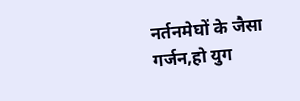नर्तनमेघों के जैसा गर्जन,हो युग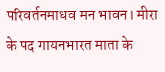परिवर्तनमाधव मन भावन। मीरा के पद गायनभारत माता के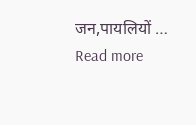जन,पायलियों … Read more